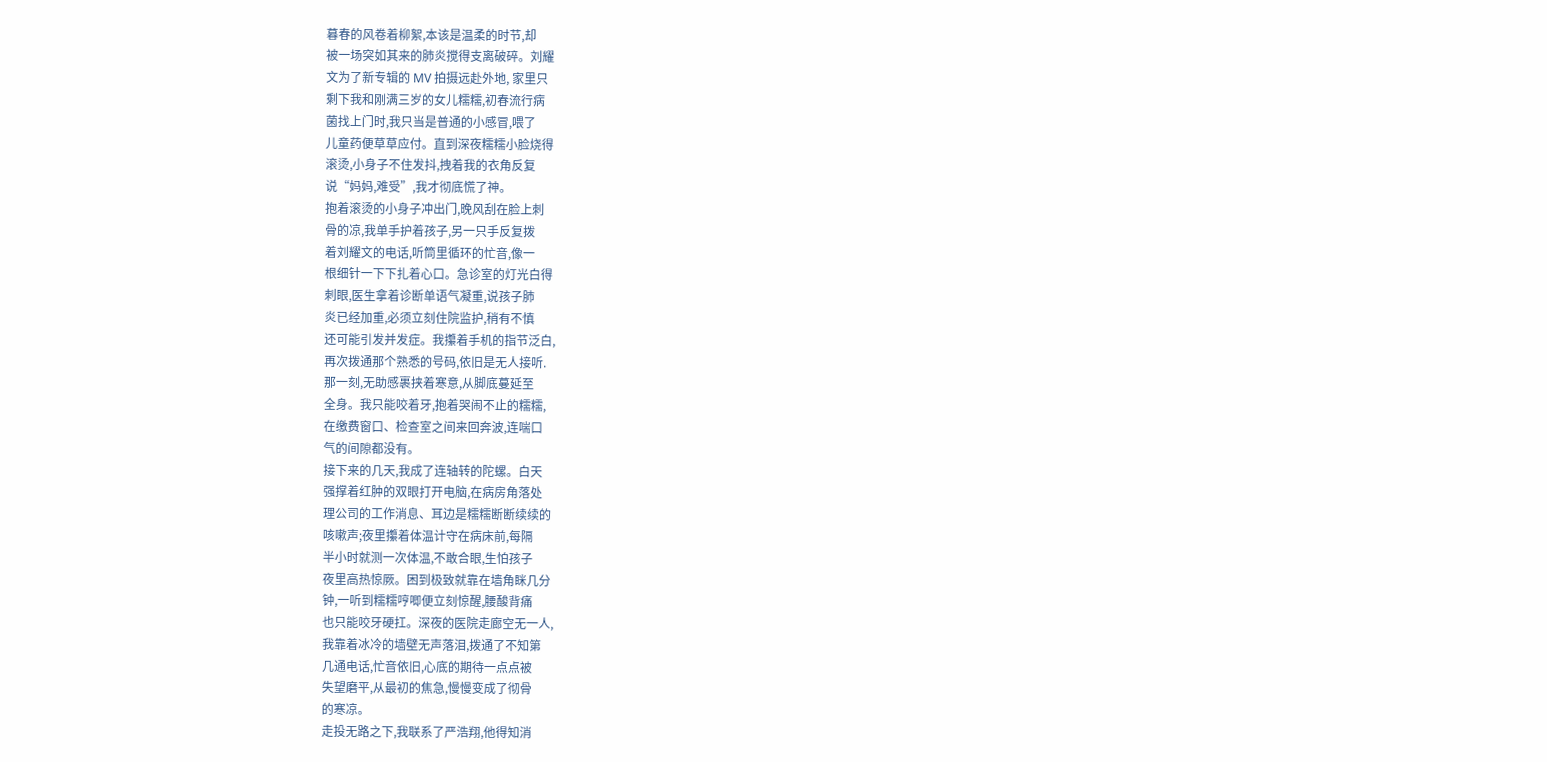暮春的风卷着柳絮,本该是温柔的时节,却
被一场突如其来的肺炎搅得支离破碎。刘耀
文为了新专辑的 MV 拍摄远赴外地, 家里只
剩下我和刚满三岁的女儿糯糯,初春流行病
菌找上门时,我只当是普通的小感冒,喂了
儿童药便草草应付。直到深夜糯糯小脸烧得
滚烫,小身子不住发抖,拽着我的衣角反复
说“妈妈,难受”,我才彻底慌了神。
抱着滚烫的小身子冲出门,晚风刮在脸上刺
骨的凉,我单手护着孩子,另一只手反复拨
着刘耀文的电话,听筒里循环的忙音,像一
根细针一下下扎着心口。急诊室的灯光白得
刺眼,医生拿着诊断单语气凝重,说孩子肺
炎已经加重,必须立刻住院监护,稍有不慎
还可能引发并发症。我攥着手机的指节泛白,
再次拨通那个熟悉的号码,依旧是无人接听.
那一刻,无助感裹挟着寒意,从脚底蔓延至
全身。我只能咬着牙,抱着哭闹不止的糯糯,
在缴费窗口、检查室之间来回奔波,连喘口
气的间隙都没有。
接下来的几天,我成了连轴转的陀螺。白天
强撑着红肿的双眼打开电脑,在病房角落处
理公司的工作消息、耳边是糯糯断断续续的
咳嗽声;夜里攥着体温计守在病床前,每隔
半小时就测一次体温,不敢合眼,生怕孩子
夜里高热惊厥。困到极致就靠在墙角眯几分
钟,一听到糯糯哼唧便立刻惊醒,腰酸背痛
也只能咬牙硬扛。深夜的医院走廊空无一人,
我靠着冰冷的墙壁无声落泪,拨通了不知第
几通电话,忙音依旧,心底的期待一点点被
失望磨平,从最初的焦急,慢慢变成了彻骨
的寒凉。
走投无路之下,我联系了严浩翔,他得知消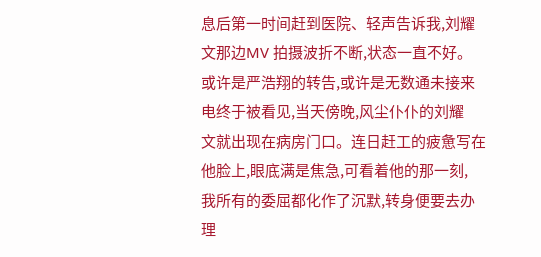息后第一时间赶到医院、轻声告诉我,刘耀
文那边MV 拍摄波折不断,状态一直不好。
或许是严浩翔的转告,或许是无数通未接来
电终于被看见,当天傍晚,风尘仆仆的刘耀
文就出现在病房门口。连日赶工的疲惫写在
他脸上,眼底满是焦急,可看着他的那一刻,
我所有的委屈都化作了沉默,转身便要去办
理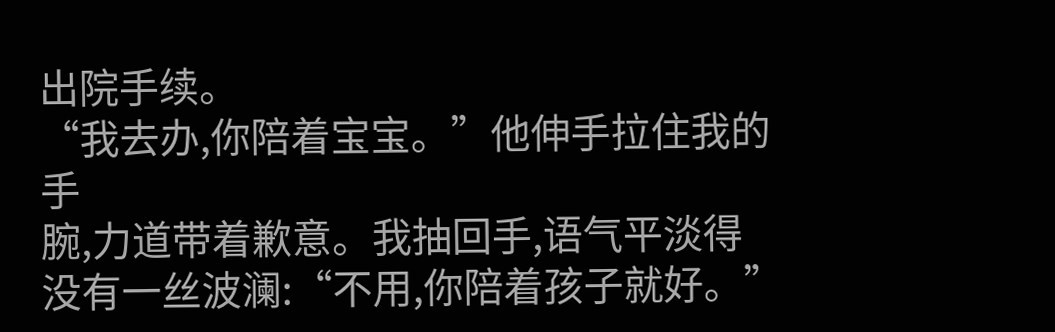出院手续。
“我去办,你陪着宝宝。”他伸手拉住我的手
腕,力道带着歉意。我抽回手,语气平淡得
没有一丝波澜:“不用,你陪着孩子就好。”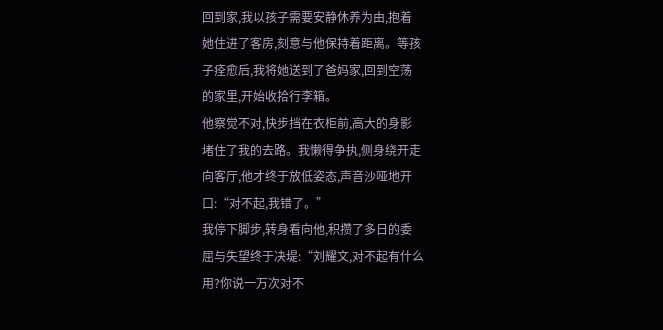回到家,我以孩子需要安静休养为由,抱着
她住进了客房,刻意与他保持着距离。等孩
子痊愈后,我将她送到了爸妈家,回到空荡
的家里,开始收拾行李箱。
他察觉不对,快步挡在衣柜前,高大的身影
堵住了我的去路。我懒得争执,侧身绕开走
向客厅,他才终于放低姿态,声音沙哑地开
口:“对不起,我错了。”
我停下脚步,转身看向他,积攒了多日的委
屈与失望终于决堤:“刘耀文,对不起有什么
用?你说一万次对不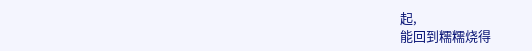起,
能回到糯糯烧得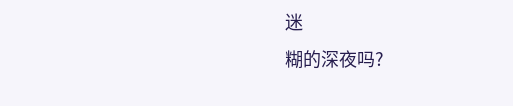迷
糊的深夜吗?